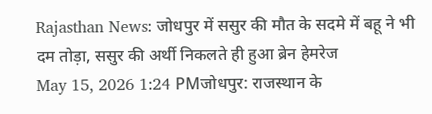Rajasthan News: जोधपुर में ससुर की मौत के सदमे में बहू ने भी दम तोड़ा, ससुर की अर्थी निकलते ही हुआ ब्रेन हेमरेज
May 15, 2026 1:24 PMजोधपुर: राजस्थान के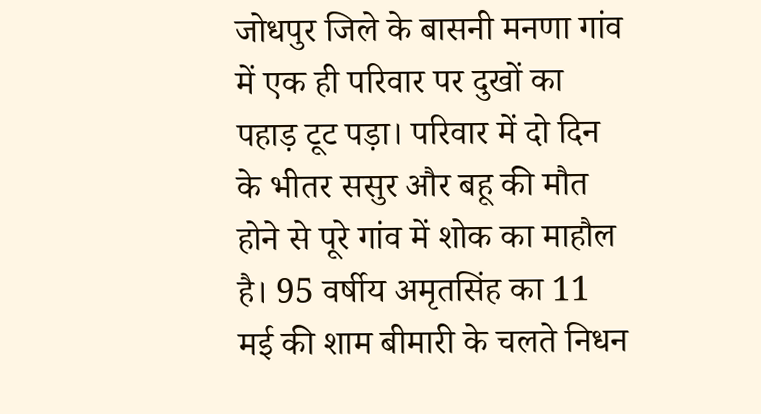जोधपुर जिले के बासनी मनणा गांव में एक ही परिवार पर दुखों का पहाड़ टूट पड़ा। परिवार में दो दिन के भीतर ससुर और बहू की मौत होने से पूरे गांव में शोक का माहौल है। 95 वर्षीय अमृतसिंह का 11 मई की शाम बीमारी के चलते निधन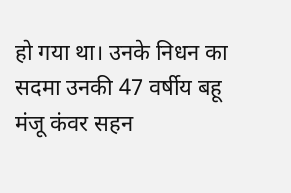हो गया था। उनके निधन का सदमा उनकी 47 वर्षीय बहू मंजू कंवर सहन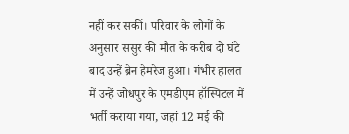नहीं कर सकीं। परिवार के लोगों के अनुसार ससुर की मौत के करीब दो घंटे बाद उन्हें ब्रेन हेमरेज हुआ। गंभीर हालत में उन्हें जोधपुर के एमडीएम हॉस्पिटल में भर्ती कराया गया, जहां 12 मई की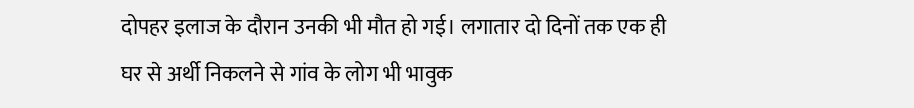दोपहर इलाज के दौरान उनकी भी मौत हो गई। लगातार दो दिनों तक एक ही घर से अर्थी निकलने से गांव के लोग भी भावुक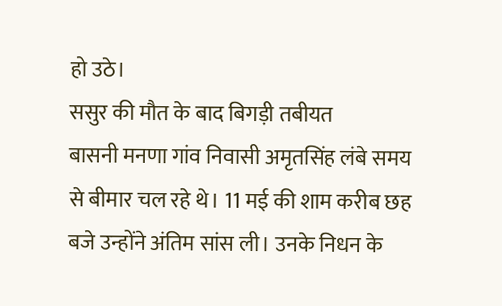हो उठे।
ससुर की मौत के बाद बिगड़ी तबीयत
बासनी मनणा गांव निवासी अमृतसिंह लंबे समय से बीमार चल रहे थे। 11 मई की शाम करीब छह बजे उन्होंने अंतिम सांस ली। उनके निधन के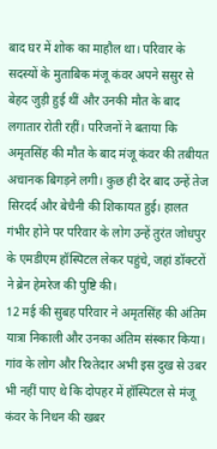बाद घर में शोक का माहौल था। परिवार के सदस्यों के मुताबिक मंजू कंवर अपने ससुर से बेहद जुड़ी हुई थीं और उनकी मौत के बाद लगातार रोती रहीं। परिजनों ने बताया कि अमृतसिंह की मौत के बाद मंजू कंवर की तबीयत अचानक बिगड़ने लगी। कुछ ही देर बाद उन्हें तेज सिरदर्द और बेचैनी की शिकायत हुई। हालत गंभीर होने पर परिवार के लोग उन्हें तुरंत जोधपुर के एमडीएम हॉस्पिटल लेकर पहुंचे, जहां डॉक्टरों ने ब्रेन हेमरेज की पुष्टि की।
12 मई की सुबह परिवार ने अमृतसिंह की अंतिम यात्रा निकाली और उनका अंतिम संस्कार किया। गांव के लोग और रिश्तेदार अभी इस दुख से उबर भी नहीं पाए थे कि दोपहर में हॉस्पिटल से मंजू कंवर के निधन की खबर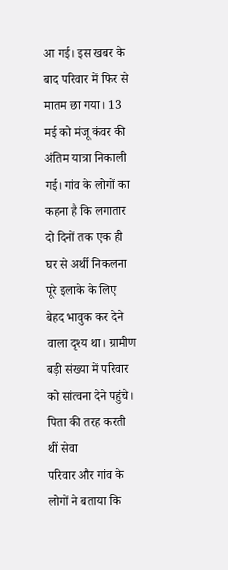आ गई। इस खबर के बाद परिवार में फिर से मातम छा गया। 13 मई को मंजू कंवर की अंतिम यात्रा निकाली गई। गांव के लोगों का कहना है कि लगातार दो दिनों तक एक ही घर से अर्थी निकलना पूरे इलाके के लिए बेहद भावुक कर देने वाला दृश्य था। ग्रामीण बड़ी संख्या में परिवार को सांत्वना देने पहुंचे।
पिता की तरह करती थीं सेवा
परिवार और गांव के लोगों ने बताया कि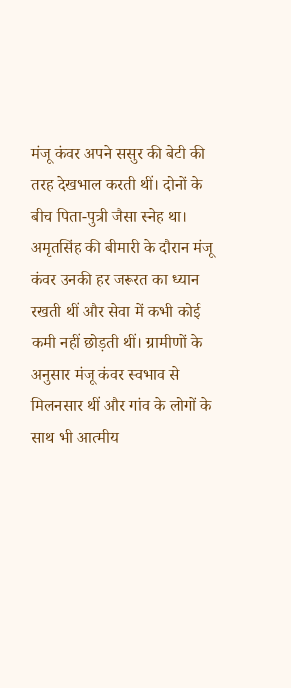मंजू कंवर अपने ससुर की बेटी की तरह देखभाल करती थीं। दोनों के बीच पिता-पुत्री जैसा स्नेह था। अमृतसिंह की बीमारी के दौरान मंजू कंवर उनकी हर जरूरत का ध्यान रखती थीं और सेवा में कभी कोई कमी नहीं छोड़ती थीं। ग्रामीणों के अनुसार मंजू कंवर स्वभाव से मिलनसार थीं और गांव के लोगों के साथ भी आत्मीय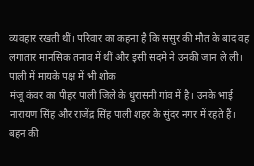व्यवहार रखती थीं। परिवार का कहना है कि ससुर की मौत के बाद वह लगातार मानसिक तनाव में थीं और इसी सदमे ने उनकी जान ले ली।
पाली में मायके पक्ष में भी शोक
मंजू कंवर का पीहर पाली जिले के धुरासनी गांव में है। उनके भाई नारायण सिंह और राजेंद्र सिंह पाली शहर के सुंदर नगर में रहते हैं। बहन की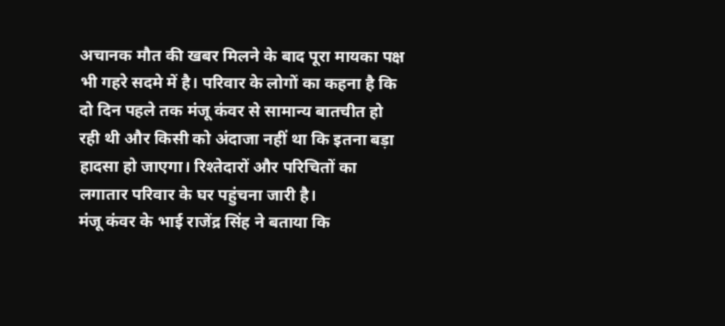अचानक मौत की खबर मिलने के बाद पूरा मायका पक्ष भी गहरे सदमे में है। परिवार के लोगों का कहना है कि दो दिन पहले तक मंजू कंवर से सामान्य बातचीत हो रही थी और किसी को अंदाजा नहीं था कि इतना बड़ा हादसा हो जाएगा। रिश्तेदारों और परिचितों का लगातार परिवार के घर पहुंचना जारी है।
मंजू कंवर के भाई राजेंद्र सिंह ने बताया कि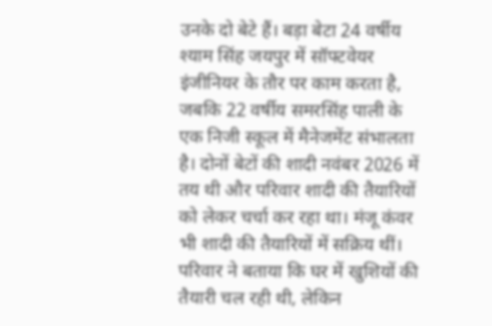उनके दो बेटे हैं। बड़ा बेटा 24 वर्षीय श्याम सिंह जयपुर में सॉफ्टवेयर इंजीनियर के तौर पर काम करता है, जबकि 22 वर्षीय समरसिंह पाली के एक निजी स्कूल में मैनेजमेंट संभालता है। दोनों बेटों की शादी नवंबर 2026 में तय थी और परिवार शादी की तैयारियों को लेकर चर्चा कर रहा था। मंजू कंवर भी शादी की तैयारियों में सक्रिय थीं। परिवार ने बताया कि घर में खुशियों की तैयारी चल रही थी, लेकिन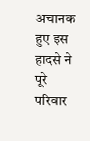अचानक हुए इस हादसे ने पूरे परिवार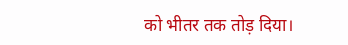को भीतर तक तोड़ दिया।